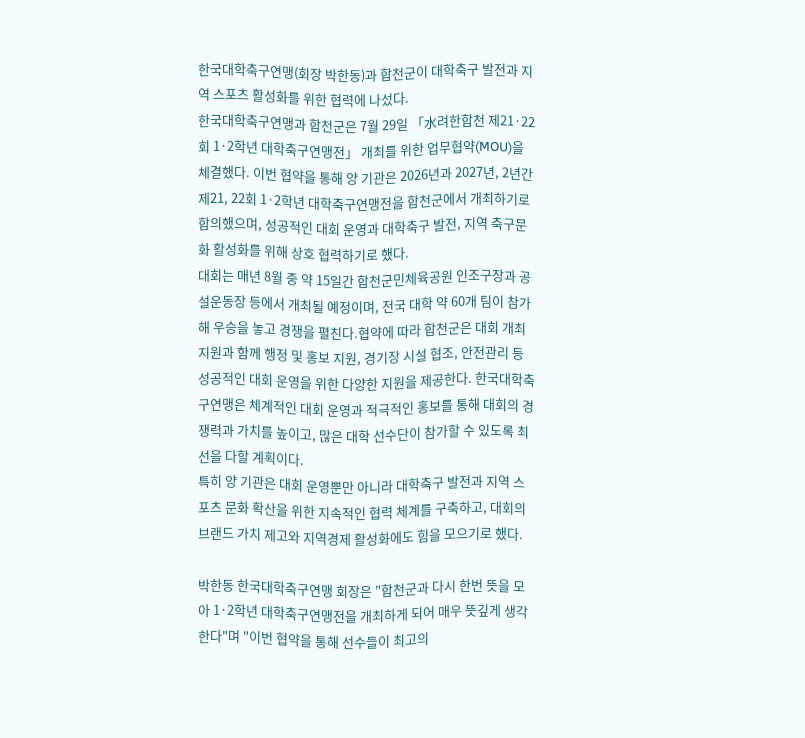한국대학축구연맹(회장 박한동)과 합천군이 대학축구 발전과 지역 스포츠 활성화를 위한 협력에 나섰다.
한국대학축구연맹과 합천군은 7월 29일 「水려한합천 제21·22회 1·2학년 대학축구연맹전」 개최를 위한 업무협약(MOU)을 체결했다. 이번 협약을 통해 양 기관은 2026년과 2027년, 2년간 제21, 22회 1·2학년 대학축구연맹전을 합천군에서 개최하기로 합의했으며, 성공적인 대회 운영과 대학축구 발전, 지역 축구문화 활성화를 위해 상호 협력하기로 했다.
대회는 매년 8월 중 약 15일간 합천군민체육공원 인조구장과 공설운동장 등에서 개최될 예정이며, 전국 대학 약 60개 팀이 참가해 우승을 놓고 경쟁을 펼친다.협약에 따라 합천군은 대회 개최 지원과 함께 행정 및 홍보 지원, 경기장 시설 협조, 안전관리 등 성공적인 대회 운영을 위한 다양한 지원을 제공한다. 한국대학축구연맹은 체계적인 대회 운영과 적극적인 홍보를 통해 대회의 경쟁력과 가치를 높이고, 많은 대학 선수단이 참가할 수 있도록 최선을 다할 계획이다.
특히 양 기관은 대회 운영뿐만 아니라 대학축구 발전과 지역 스포츠 문화 확산을 위한 지속적인 협력 체계를 구축하고, 대회의 브랜드 가치 제고와 지역경제 활성화에도 힘을 모으기로 했다.

박한동 한국대학축구연맹 회장은 "합천군과 다시 한번 뜻을 모아 1·2학년 대학축구연맹전을 개최하게 되어 매우 뜻깊게 생각한다"며 "이번 협약을 통해 선수들이 최고의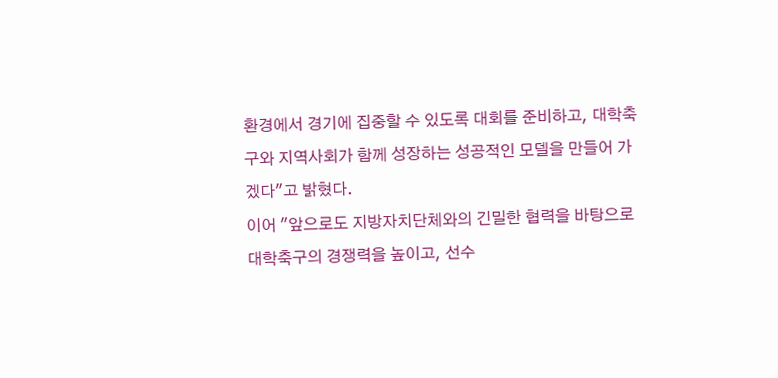환경에서 경기에 집중할 수 있도록 대회를 준비하고, 대학축구와 지역사회가 함께 성장하는 성공적인 모델을 만들어 가겠다"고 밝혔다.
이어 "앞으로도 지방자치단체와의 긴밀한 협력을 바탕으로 대학축구의 경쟁력을 높이고, 선수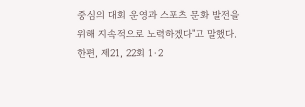중심의 대회 운영과 스포츠 문화 발전을 위해 지속적으로 노력하겠다"고 말했다.
한편, 제21, 22회 1·2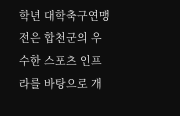학년 대학축구연맹전은 합천군의 우수한 스포츠 인프라를 바탕으로 개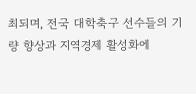최되며, 전국 대학축구 선수들의 기량 향상과 지역경제 활성화에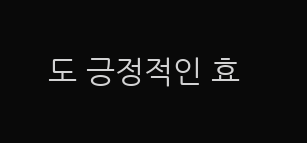도 긍정적인 효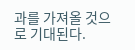과를 가져올 것으로 기대된다.